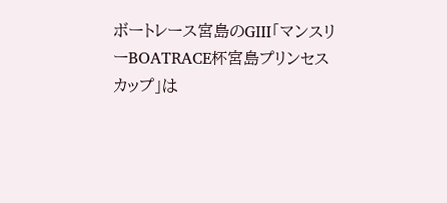ボートレース宮島のGⅢ「マンスリーBOATRACE杯宮島プリンセスカップ」は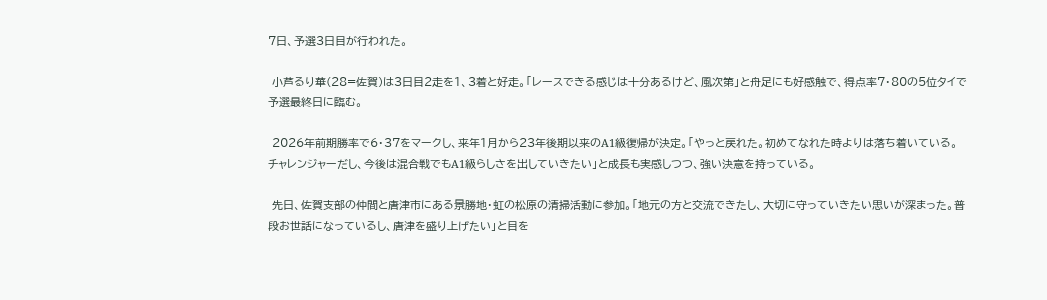7日、予選3日目が行われた。

 小芦るり華(28=佐賀)は3日目2走を1、3着と好走。「レースできる感じは十分あるけど、風次第」と舟足にも好感触で、得点率7・80の5位タイで予選最終日に臨む。

 2026年前期勝率で6・37をマークし、来年1月から23年後期以来のA1級復帰が決定。「やっと戻れた。初めてなれた時よりは落ち着いている。チャレンジャーだし、今後は混合戦でもA1級らしさを出していきたい」と成長も実感しつつ、強い決意を持っている。

 先日、佐賀支部の仲間と唐津市にある景勝地・虹の松原の清掃活動に参加。「地元の方と交流できたし、大切に守っていきたい思いが深まった。普段お世話になっているし、唐津を盛り上げたい」と目を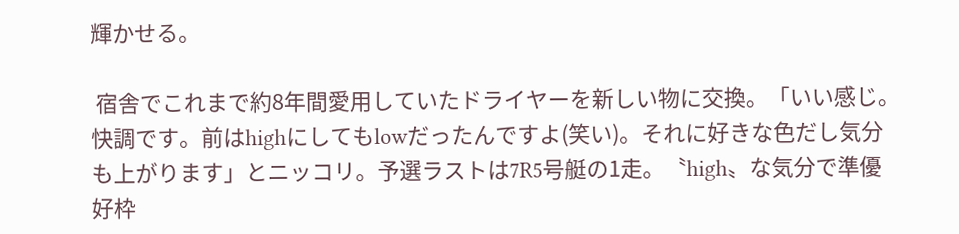輝かせる。

 宿舎でこれまで約8年間愛用していたドライヤーを新しい物に交換。「いい感じ。快調です。前はhighにしてもlowだったんですよ(笑い)。それに好きな色だし気分も上がります」とニッコリ。予選ラストは7R5号艇の1走。〝high〟な気分で準優好枠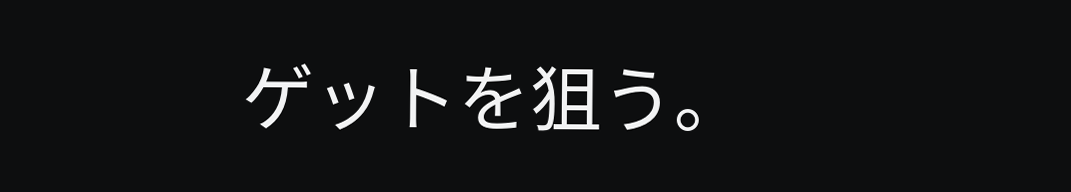ゲットを狙う。